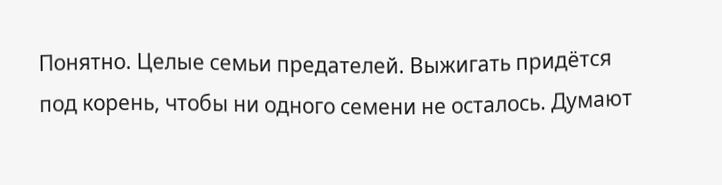Понятно. Целые семьи предателей. Выжигать придётся под корень, чтобы ни одного семени не осталось. Думают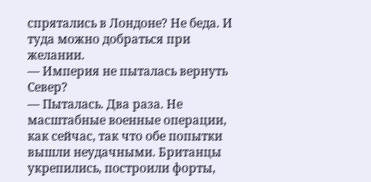спрятались в Лондоне? Не беда. И туда можно добраться при желании.
— Империя не пыталась вернуть Север?
— Пыталась. Два раза. Не масштабные военные операции, как сейчас, так что обе попытки вышли неудачными. Британцы укрепились, построили форты,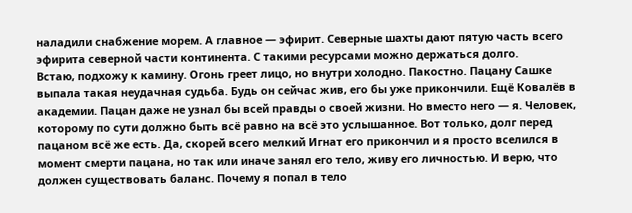наладили снабжение морем. А главное — эфирит. Северные шахты дают пятую часть всего эфирита северной части континента. С такими ресурсами можно держаться долго.
Встаю, подхожу к камину. Огонь греет лицо, но внутри холодно. Пакостно. Пацану Сашке выпала такая неудачная судьба. Будь он сейчас жив, его бы уже прикончили. Ещё Ковалёв в академии. Пацан даже не узнал бы всей правды о своей жизни. Но вместо него — я. Человек, которому по сути должно быть всё равно на всё это услышанное. Вот только, долг перед пацаном всё же есть. Да, скорей всего мелкий Игнат его прикончил и я просто вселился в момент смерти пацана, но так или иначе занял его тело, живу его личностью. И верю, что должен существовать баланс. Почему я попал в тело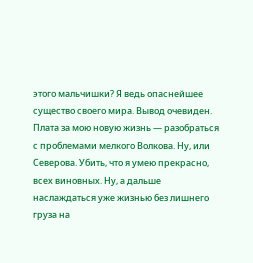этого мальчишки? Я ведь опаснейшее существо своего мира. Вывод очевиден. Плата за мою новую жизнь — разобраться с проблемами мелкого Волкова. Ну, или Северова. Убить, что я умею прекрасно, всех виновных. Ну, а дальше наслаждаться уже жизнью без лишнего груза на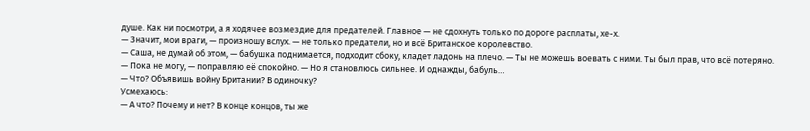душе. Как ни посмотри, а я ходячее возмездие для предателей. Главное — не сдохнуть только по дороге расплаты, хе-х.
— Значит, мои враги, — произношу вслух. — не только предатели, но и всё Британское королевство.
— Саша, не думай об этом, — бабушка поднимается, подходит сбоку, кладет ладонь на плечо. — Ты не можешь воевать с ними. Ты был прав, что всё потеряно.
— Пока не могу, — поправляю её спокойно. — Но я становлюсь сильнее. И однажды, бабуль…
— Что? Объявишь войну Британии? В одиночку?
Усмехаюсь:
— А что? Почему и нет? В конце концов, ты же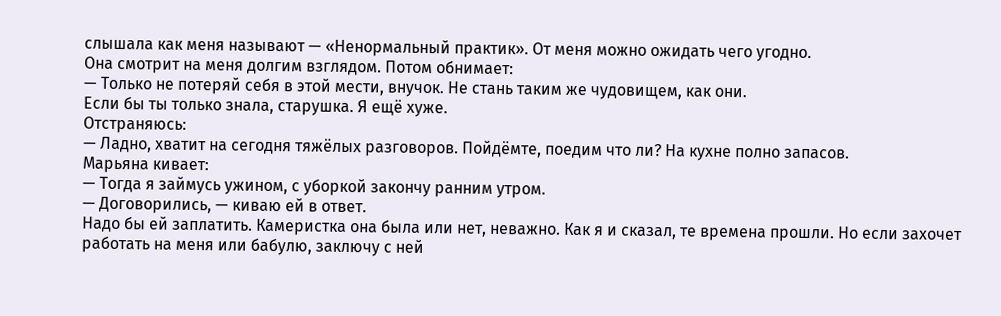слышала как меня называют — «Ненормальный практик». От меня можно ожидать чего угодно.
Она смотрит на меня долгим взглядом. Потом обнимает:
— Только не потеряй себя в этой мести, внучок. Не стань таким же чудовищем, как они.
Если бы ты только знала, старушка. Я ещё хуже.
Отстраняюсь:
— Ладно, хватит на сегодня тяжёлых разговоров. Пойдёмте, поедим что ли? На кухне полно запасов.
Марьяна кивает:
— Тогда я займусь ужином, с уборкой закончу ранним утром.
— Договорились, — киваю ей в ответ.
Надо бы ей заплатить. Камеристка она была или нет, неважно. Как я и сказал, те времена прошли. Но если захочет работать на меня или бабулю, заключу с ней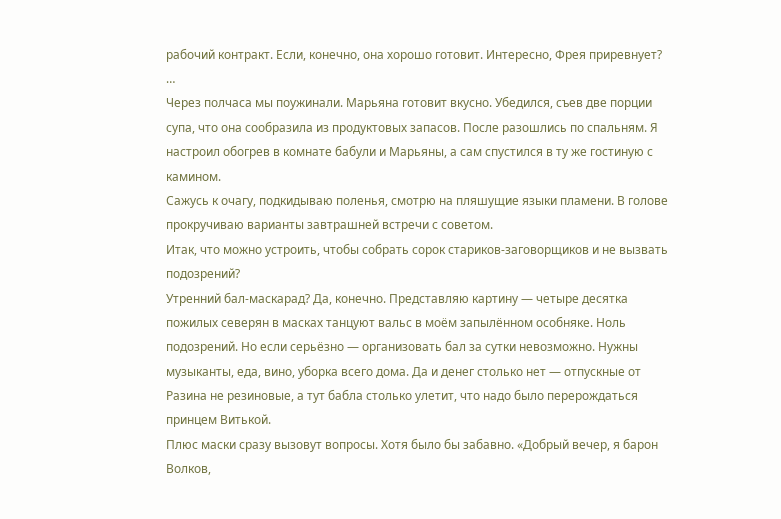рабочий контракт. Если, конечно, она хорошо готовит. Интересно, Фрея приревнует?
…
Через полчаса мы поужинали. Марьяна готовит вкусно. Убедился, съев две порции супа, что она сообразила из продуктовых запасов. После разошлись по спальням. Я настроил обогрев в комнате бабули и Марьяны, а сам спустился в ту же гостиную с камином.
Сажусь к очагу, подкидываю поленья, смотрю на пляшущие языки пламени. В голове прокручиваю варианты завтрашней встречи с советом.
Итак, что можно устроить, чтобы собрать сорок стариков-заговорщиков и не вызвать подозрений?
Утренний бал-маскарад? Да, конечно. Представляю картину — четыре десятка пожилых северян в масках танцуют вальс в моём запылённом особняке. Ноль подозрений. Но если серьёзно — организовать бал за сутки невозможно. Нужны музыканты, еда, вино, уборка всего дома. Да и денег столько нет — отпускные от Разина не резиновые, а тут бабла столько улетит, что надо было перерождаться принцем Витькой.
Плюс маски сразу вызовут вопросы. Хотя было бы забавно. «Добрый вечер, я барон Волков,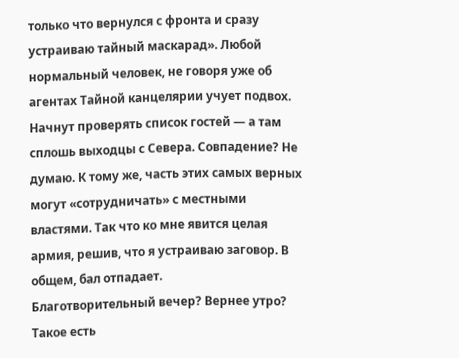только что вернулся с фронта и сразу устраиваю тайный маскарад». Любой нормальный человек, не говоря уже об агентах Тайной канцелярии учует подвох. Начнут проверять список гостей — а там сплошь выходцы с Севера. Совпадение? Не думаю. К тому же, часть этих самых верных могут «сотрудничать» с местными властями. Так что ко мне явится целая армия, решив, что я устраиваю заговор. В общем, бал отпадает.
Благотворительный вечер? Вернее утро? Такое есть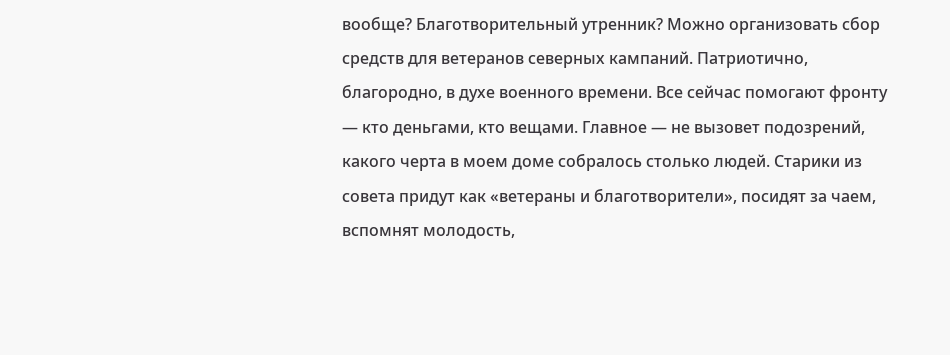вообще? Благотворительный утренник? Можно организовать сбор средств для ветеранов северных кампаний. Патриотично, благородно, в духе военного времени. Все сейчас помогают фронту — кто деньгами, кто вещами. Главное — не вызовет подозрений, какого черта в моем доме собралось столько людей. Старики из совета придут как «ветераны и благотворители», посидят за чаем, вспомнят молодость,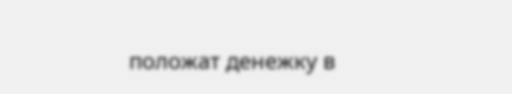положат денежку в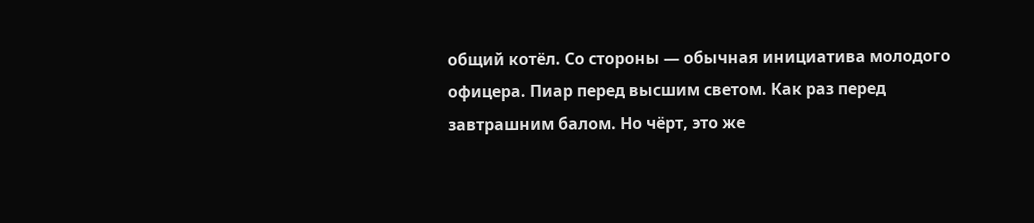общий котёл. Со стороны — обычная инициатива молодого офицера. Пиар перед высшим светом. Как раз перед завтрашним балом. Но чёрт, это же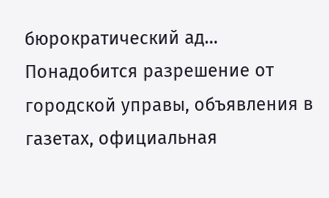бюрократический ад… Понадобится разрешение от городской управы, объявления в газетах, официальная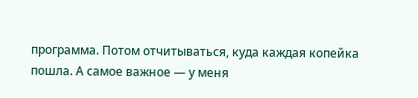программа. Потом отчитываться, куда каждая копейка пошла. А самое важное — у меня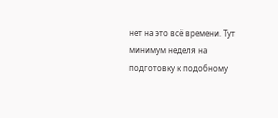нет на это всё времени. Тут минимум неделя на подготовку к подобному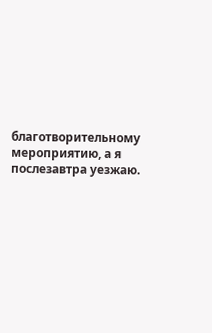благотворительному мероприятию, а я послезавтра уезжаю.